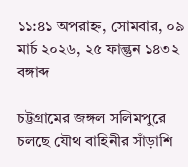১১:৪১ অপরাহ্ন, সোমবার, ০৯ মার্চ ২০২৬, ২৫ ফাল্গুন ১৪৩২ বঙ্গাব্দ

চট্টগ্রামের জঙ্গল সলিমপুরে চলছে যৌথ বাহিনীর সাঁড়াশি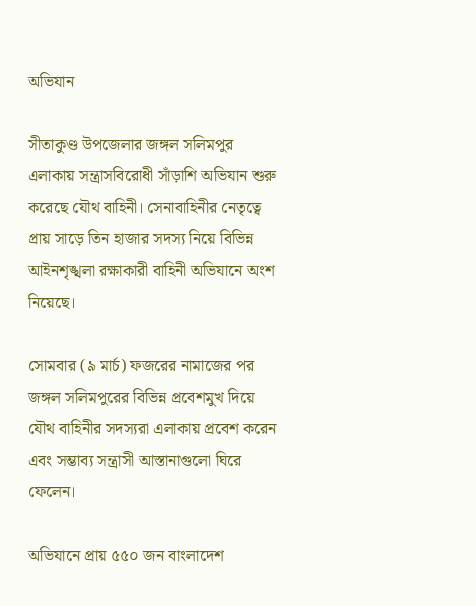অভিযান

সীতাকুণ্ড উপজেলার জঙ্গল সলিমপুর এলাকায় সন্ত্রাসবিরোধী সাঁড়াশি অভিযান শুরু করেছে যৌথ বাহিনী। সেনাবাহিনীর নেতৃত্বে প্রায় সাড়ে তিন হাজার সদস্য নিয়ে বিভিন্ন আইনশৃঙ্খলা রক্ষাকারী বাহিনী অভিযানে অংশ নিয়েছে।

সোমবার (৯ মার্চ) ফজরের নামাজের পর জঙ্গল সলিমপুরের বিভিন্ন প্রবেশমুখ দিয়ে যৌথ বাহিনীর সদস্যরা এলাকায় প্রবেশ করেন এবং সম্ভাব্য সন্ত্রাসী আস্তানাগুলো ঘিরে ফেলেন।

অভিযানে প্রায় ৫৫০ জন বাংলাদেশ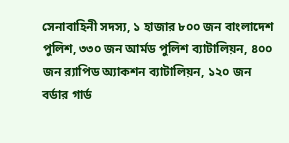সেনাবাহিনী সদস্য, ১ হাজার ৮০০ জন বাংলাদেশ পুলিশ, ৩৩০ জন আর্মড পুলিশ ব্যাটালিয়ন, ৪০০ জন র‍্যাপিড অ্যাকশন ব্যাটালিয়ন, ১২০ জন বর্ডার গার্ড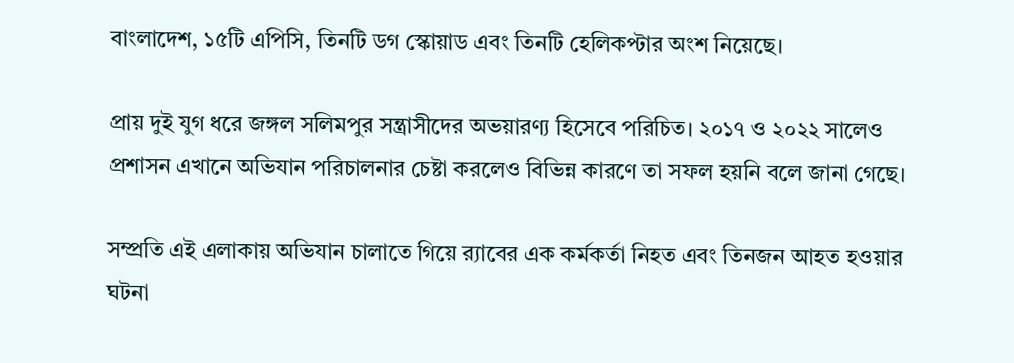বাংলাদেশ, ১৫টি এপিসি, তিনটি ডগ স্কোয়াড এবং তিনটি হেলিকপ্টার অংশ নিয়েছে।

প্রায় দুই যুগ ধরে জঙ্গল সলিমপুর সন্ত্রাসীদের অভয়ারণ্য হিসেবে পরিচিত। ২০১৭ ও ২০২২ সালেও প্রশাসন এখানে অভিযান পরিচালনার চেষ্টা করলেও বিভিন্ন কারণে তা সফল হয়নি বলে জানা গেছে।

সম্প্রতি এই এলাকায় অভিযান চালাতে গিয়ে র‍্যাবের এক কর্মকর্তা নিহত এবং তিনজন আহত হওয়ার ঘটনা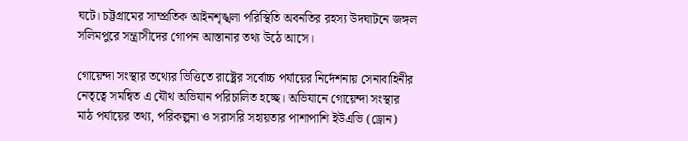ঘটে। চট্টগ্রামের সাম্প্রতিক আইনশৃঙ্খলা পরিস্থিতি অবনতির রহস্য উদঘাটনে জঙ্গল সলিমপুরে সন্ত্রাসীদের গোপন আস্তানার তথ্য উঠে আসে।

গোয়েন্দা সংস্থার তথ্যের ভিত্তিতে রাষ্ট্রের সর্বোচ্চ পর্যায়ের নির্দেশনায় সেনাবাহিনীর নেতৃত্বে সমন্বিত এ যৌথ অভিযান পরিচালিত হচ্ছে। অভিযানে গোয়েন্দা সংস্থার মাঠ পর্যায়ের তথ্য, পরিকল্পনা ও সরাসরি সহায়তার পাশাপাশি ইউএভি (ড্রোন)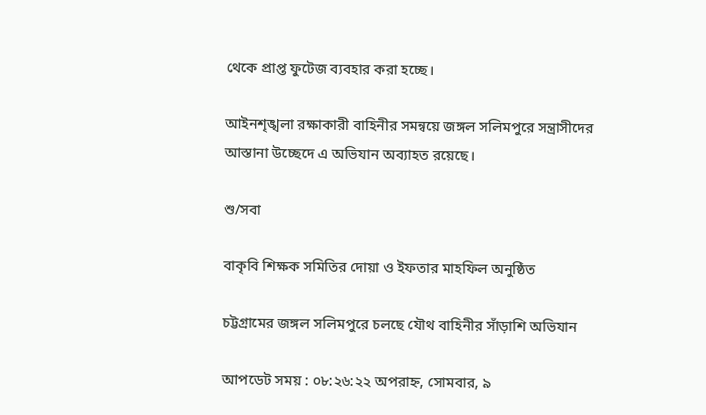থেকে প্রাপ্ত ফুটেজ ব্যবহার করা হচ্ছে।

আইনশৃঙ্খলা রক্ষাকারী বাহিনীর সমন্বয়ে জঙ্গল সলিমপুরে সন্ত্রাসীদের আস্তানা উচ্ছেদে এ অভিযান অব্যাহত রয়েছে।

শু/সবা

বাকৃবি শিক্ষক সমিতির দোয়া ও ইফতার মাহফিল অনুষ্ঠিত

চট্টগ্রামের জঙ্গল সলিমপুরে চলছে যৌথ বাহিনীর সাঁড়াশি অভিযান

আপডেট সময় : ০৮:২৬:২২ অপরাহ্ন, সোমবার, ৯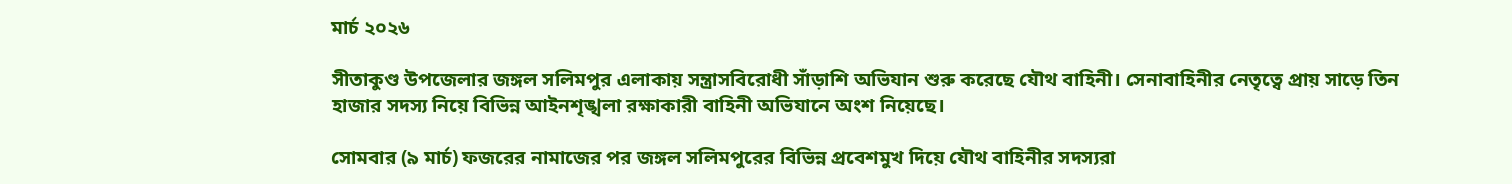মার্চ ২০২৬

সীতাকুণ্ড উপজেলার জঙ্গল সলিমপুর এলাকায় সন্ত্রাসবিরোধী সাঁড়াশি অভিযান শুরু করেছে যৌথ বাহিনী। সেনাবাহিনীর নেতৃত্বে প্রায় সাড়ে তিন হাজার সদস্য নিয়ে বিভিন্ন আইনশৃঙ্খলা রক্ষাকারী বাহিনী অভিযানে অংশ নিয়েছে।

সোমবার (৯ মার্চ) ফজরের নামাজের পর জঙ্গল সলিমপুরের বিভিন্ন প্রবেশমুখ দিয়ে যৌথ বাহিনীর সদস্যরা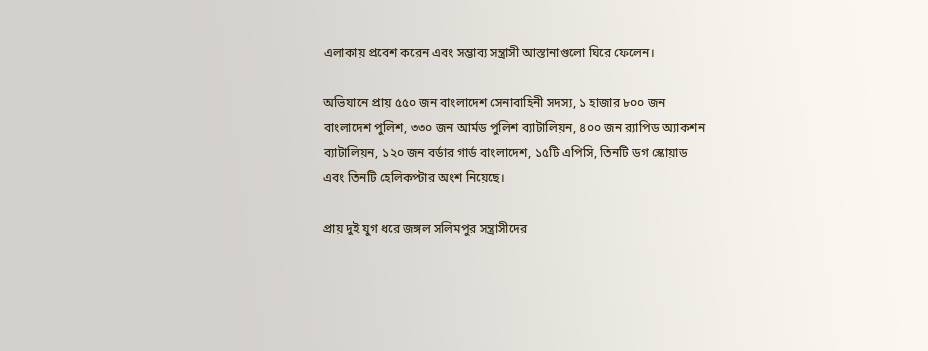এলাকায় প্রবেশ করেন এবং সম্ভাব্য সন্ত্রাসী আস্তানাগুলো ঘিরে ফেলেন।

অভিযানে প্রায় ৫৫০ জন বাংলাদেশ সেনাবাহিনী সদস্য, ১ হাজার ৮০০ জন বাংলাদেশ পুলিশ, ৩৩০ জন আর্মড পুলিশ ব্যাটালিয়ন, ৪০০ জন র‍্যাপিড অ্যাকশন ব্যাটালিয়ন, ১২০ জন বর্ডার গার্ড বাংলাদেশ, ১৫টি এপিসি, তিনটি ডগ স্কোয়াড এবং তিনটি হেলিকপ্টার অংশ নিয়েছে।

প্রায় দুই যুগ ধরে জঙ্গল সলিমপুর সন্ত্রাসীদের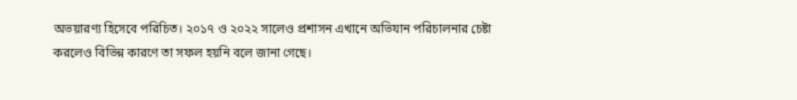অভয়ারণ্য হিসেবে পরিচিত। ২০১৭ ও ২০২২ সালেও প্রশাসন এখানে অভিযান পরিচালনার চেষ্টা করলেও বিভিন্ন কারণে তা সফল হয়নি বলে জানা গেছে।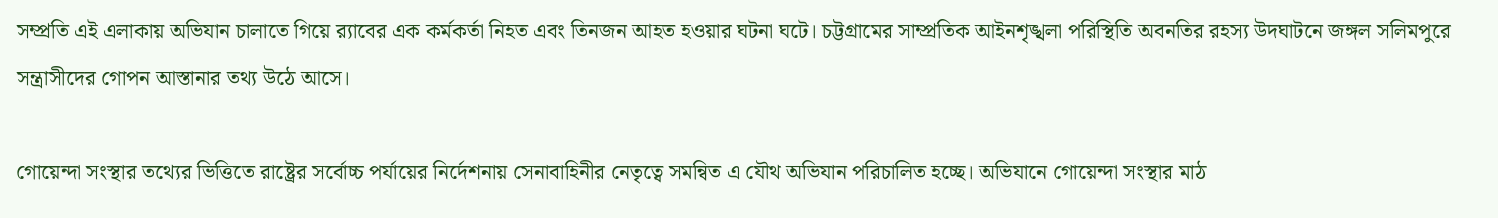সম্প্রতি এই এলাকায় অভিযান চালাতে গিয়ে র‍্যাবের এক কর্মকর্তা নিহত এবং তিনজন আহত হওয়ার ঘটনা ঘটে। চট্টগ্রামের সাম্প্রতিক আইনশৃঙ্খলা পরিস্থিতি অবনতির রহস্য উদঘাটনে জঙ্গল সলিমপুরে সন্ত্রাসীদের গোপন আস্তানার তথ্য উঠে আসে।

গোয়েন্দা সংস্থার তথ্যের ভিত্তিতে রাষ্ট্রের সর্বোচ্চ পর্যায়ের নির্দেশনায় সেনাবাহিনীর নেতৃত্বে সমন্বিত এ যৌথ অভিযান পরিচালিত হচ্ছে। অভিযানে গোয়েন্দা সংস্থার মাঠ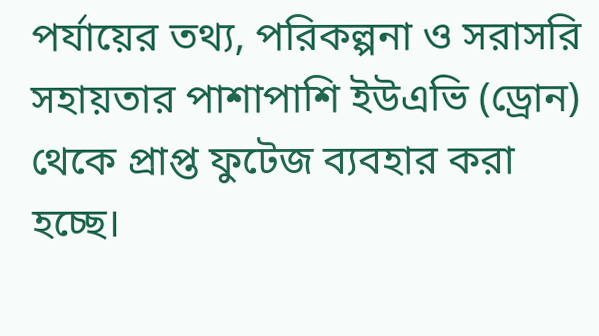পর্যায়ের তথ্য, পরিকল্পনা ও সরাসরি সহায়তার পাশাপাশি ইউএভি (ড্রোন) থেকে প্রাপ্ত ফুটেজ ব্যবহার করা হচ্ছে।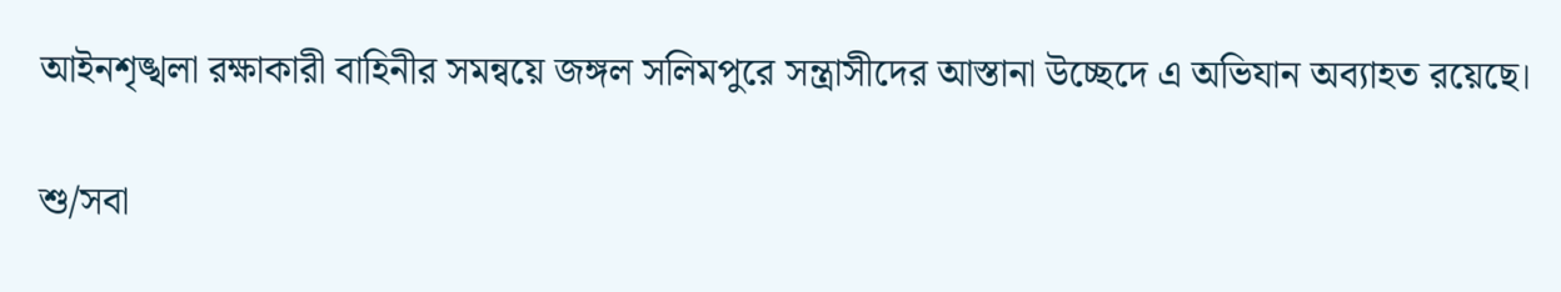আইনশৃঙ্খলা রক্ষাকারী বাহিনীর সমন্বয়ে জঙ্গল সলিমপুরে সন্ত্রাসীদের আস্তানা উচ্ছেদে এ অভিযান অব্যাহত রয়েছে।

শু/সবা